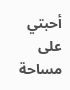أحبتي على مساحة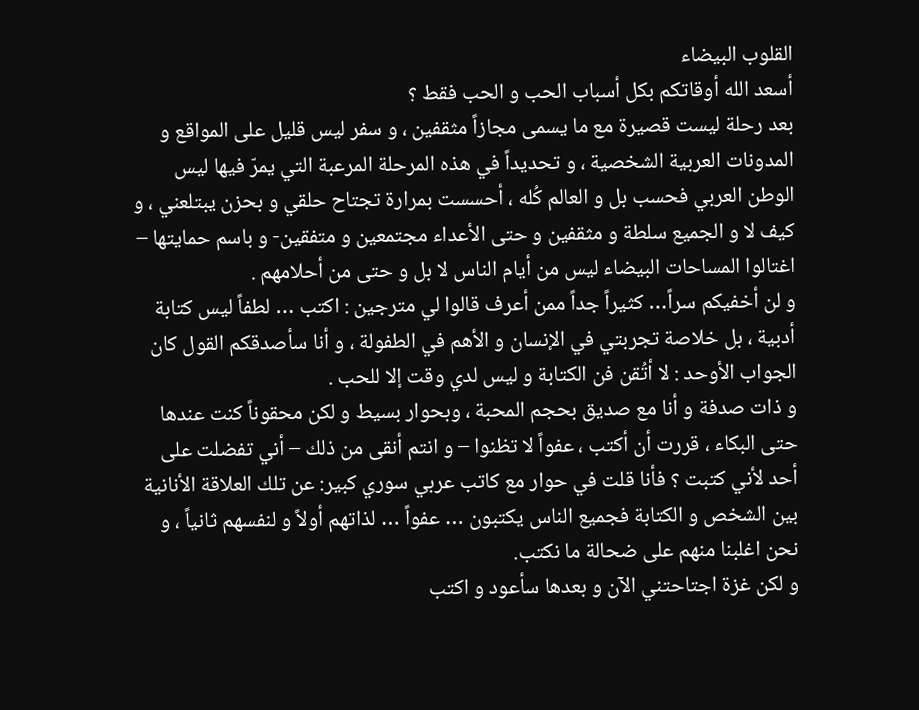القلوب البيضاء
أسعد الله أوقاتكم بكل أسباب الحب و الحب فقط ؟
بعد رحلة ليست قصيرة مع ما يسمى مجازاً مثقفين ، و سفر ليس قليل على المواقع و المدونات العربية الشخصية ، و تحديداً في هذه المرحلة المرعبة التي يمرّ فيها ليس الوطن العربي فحسب بل و العالم كُله ، أحسست بمرارة تجتاح حلقي و بحزن يبتلعني ، و كيف لا و الجميع سلطة و مثقفين و حتى الأعداء مجتمعين و متفقين- و باسم حمايتها – اغتالوا المساحات البيضاء ليس من أيام الناس لا بل و حتى من أحلامهم .
و لن أخفيكم سراً… كثيراً جداً ممن أعرف قالوا لي مترجين : اكتب … لطفاً ليس كتابة أدبية ، بل خلاصة تجربتي في الإنسان و الأهم في الطفولة ، و أنا سأصدقكم القول كان الجواب الأوحد : لا أتُقن فن الكتابة و ليس لدي وقت إلا للحب .
و ذات صدفة و أنا مع صديق بحجم المحبة ، وبحوار بسيط و لكن محقوناً كنت عندها حتى البكاء ، قررت أن أكتب ، عفواً لا تظنوا – و انتم أنقى من ذلك – أني تفضلت على أحد لأني كتبت ؟ فأنا قلت في حوار مع كاتب عربي سوري كبير: عن تلك العلاقة الأنانية بين الشخص و الكتابة فجميع الناس يكتبون … عفواً … لذاتهم أولاً و لنفسهم ثانياً ، و نحن اغلبنا منهم على ضحالة ما نكتب.
و لكن غزة اجتاحتني الآن و بعدها سأعود و اكتب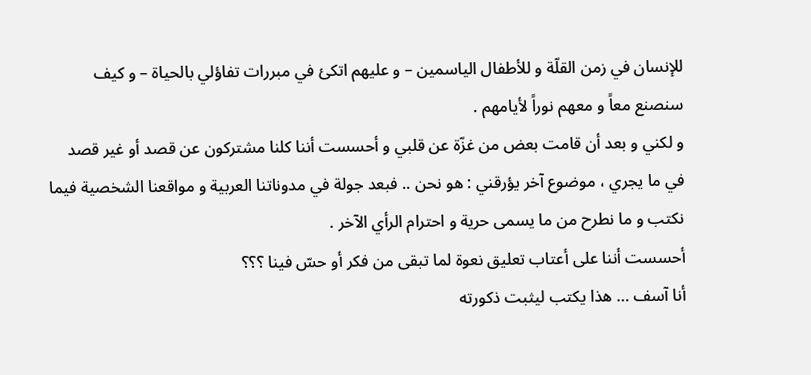للإنسان في زمن القلّة و للأطفال الياسمين – و عليهم اتكئ في مبررات تفاؤلي بالحياة – و كيف سنصنع معاً و معهم نوراً لأيامهم .
و لكني و بعد أن قامت بعض من غزّة عن قلبي و أحسست أننا كلنا مشتركون عن قصد أو غير قصد في ما يجري ، موضوع آخر يؤرقني : هو نحن .. فبعد جولة في مدوناتنا العربية و مواقعنا الشخصية فيما نكتب و ما نطرح من ما يسمى حرية و احترام الرأي الآخر .
أحسست أننا على أعتاب تعليق نعوة لما تبقى من فكر أو حسّ فينا ؟؟؟
أنا آسف … هذا يكتب ليثبت ذكورته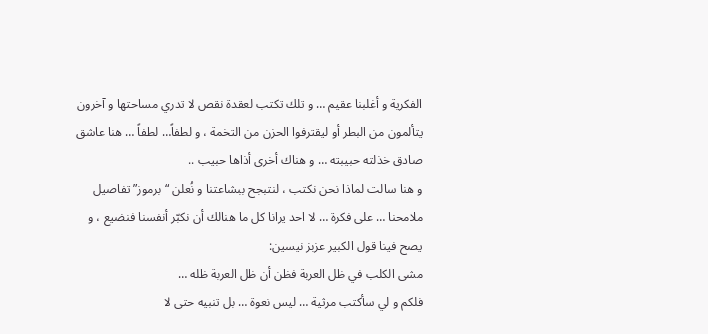الفكرية و أغلبنا عقيم … و تلك تكتب لعقدة نقص لا تدري مساحتها و آخرون يتألمون من البطر أو ليقترفوا الحزن من التخمة ، و لطفاً… لطفاً … هنا عاشق صادق خذلته حبيبته … و هناك أخرى أذاها حبيب ..
و هنا سالت لماذا نحن نكتب ، لنتبجح ببشاعتنا و نُعلن “برموز” تفاصيل ملامحنا … على فكرة … لا احد يرانا كل ما هنالك أن نكبّر أنفسنا فنضيع ، و يصح فينا قول الكبير عزبز نيسين:
مشى الكلب في ظل العربة فظن أن ظل العربة ظله …
فلكم و لي سأكتب مرثية … ليس نعوة … بل تنبيه حتى لا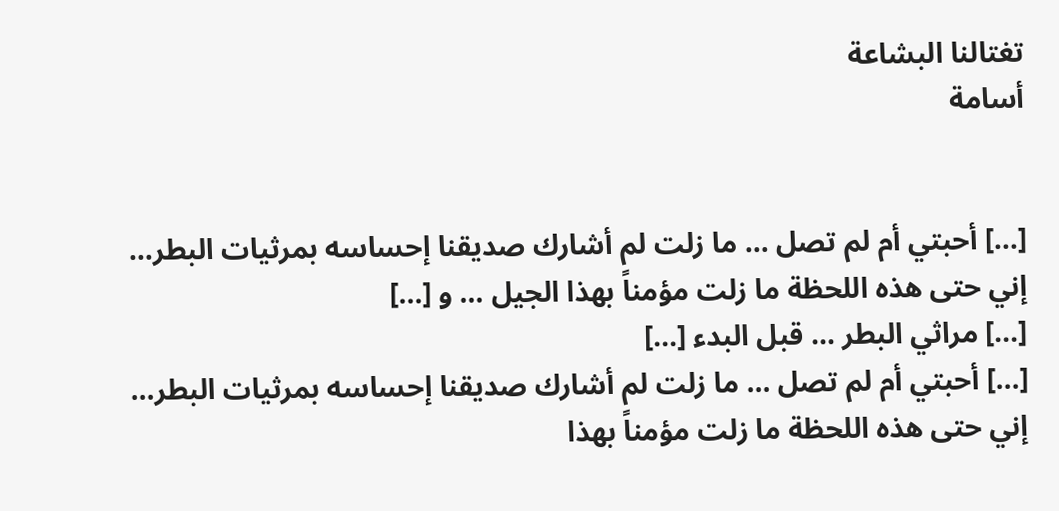تغتالنا البشاعة
أسامة


[...] أحبتي أم لم تصل … ما زلت لم أشارك صديقنا إحساسه بمرثيات البطر… إني حتى هذه اللحظة ما زلت مؤمناً بهذا الجيل … و [...]
[...] مراثي البطر … قبل البدء [...]
[...] أحبتي أم لم تصل … ما زلت لم أشارك صديقنا إحساسه بمرثيات البطر… إني حتى هذه اللحظة ما زلت مؤمناً بهذا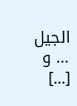الجيل … و [...]